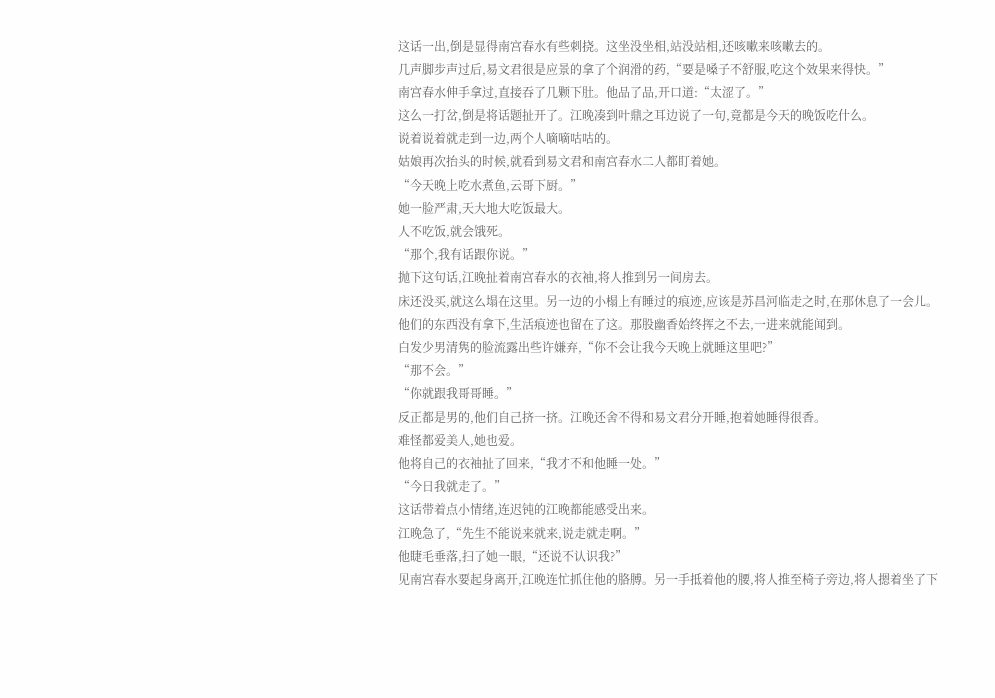这话一出,倒是显得南宫春水有些刺挠。这坐没坐相,站没站相,还咳嗽来咳嗽去的。
几声脚步声过后,易文君很是应景的拿了个润滑的药,“要是嗓子不舒服,吃这个效果来得快。”
南宫春水伸手拿过,直接吞了几颗下肚。他品了品,开口道:“太涩了。”
这么一打岔,倒是将话题扯开了。江晚凑到叶鼎之耳边说了一句,竟都是今天的晚饭吃什么。
说着说着就走到一边,两个人嘀嘀咕咕的。
姑娘再次抬头的时候,就看到易文君和南宫春水二人都盯着她。
“今天晚上吃水煮鱼,云哥下厨。”
她一脸严肃,天大地大吃饭最大。
人不吃饭,就会饿死。
“那个,我有话跟你说。”
抛下这句话,江晚扯着南宫春水的衣袖,将人推到另一间房去。
床还没买,就这么塌在这里。另一边的小榻上有睡过的痕迹,应该是苏昌河临走之时,在那休息了一会儿。
他们的东西没有拿下,生活痕迹也留在了这。那股幽香始终挥之不去,一进来就能闻到。
白发少男清隽的脸流露出些许嫌弃,“你不会让我今天晚上就睡这里吧?”
“那不会。”
“你就跟我哥哥睡。”
反正都是男的,他们自己挤一挤。江晚还舍不得和易文君分开睡,抱着她睡得很香。
难怪都爱美人,她也爱。
他将自己的衣袖扯了回来,“我才不和他睡一处。”
“今日我就走了。”
这话带着点小情绪,连迟钝的江晚都能感受出来。
江晚急了,“先生不能说来就来,说走就走啊。”
他睫毛垂落,扫了她一眼,“还说不认识我?”
见南宫春水要起身离开,江晚连忙抓住他的胳膊。另一手抵着他的腰,将人推至椅子旁边,将人摁着坐了下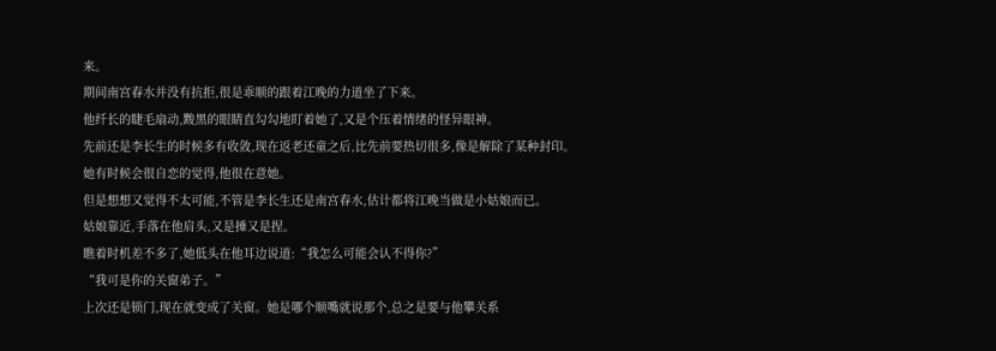来。
期间南宫春水并没有抗拒,很是乖顺的跟着江晚的力道坐了下来。
他纤长的睫毛扇动,黢黑的眼睛直勾勾地盯着她了,又是个压着情绪的怪异眼神。
先前还是李长生的时候多有收敛,现在返老还童之后,比先前要热切很多,像是解除了某种封印。
她有时候会很自恋的觉得,他很在意她。
但是想想又觉得不太可能,不管是李长生还是南宫春水,估计都将江晚当做是小姑娘而已。
姑娘靠近,手落在他肩头,又是捶又是捏。
瞧着时机差不多了,她低头在他耳边说道:“我怎么可能会认不得你?”
“我可是你的关窗弟子。”
上次还是锁门,现在就变成了关窗。她是哪个顺嘴就说那个,总之是要与他攀关系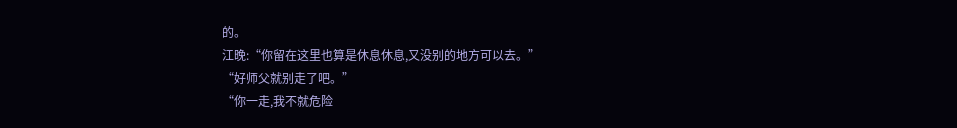的。
江晚:“你留在这里也算是休息休息,又没别的地方可以去。”
“好师父就别走了吧。”
“你一走,我不就危险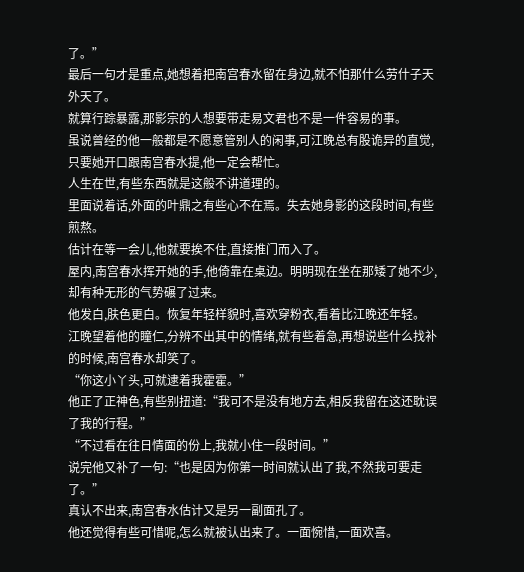了。”
最后一句才是重点,她想着把南宫春水留在身边,就不怕那什么劳什子天外天了。
就算行踪暴露,那影宗的人想要带走易文君也不是一件容易的事。
虽说曾经的他一般都是不愿意管别人的闲事,可江晚总有股诡异的直觉,只要她开口跟南宫春水提,他一定会帮忙。
人生在世,有些东西就是这般不讲道理的。
里面说着话,外面的叶鼎之有些心不在焉。失去她身影的这段时间,有些煎熬。
估计在等一会儿,他就要挨不住,直接推门而入了。
屋内,南宫春水挥开她的手,他倚靠在桌边。明明现在坐在那矮了她不少,却有种无形的气势碾了过来。
他发白,肤色更白。恢复年轻样貌时,喜欢穿粉衣,看着比江晚还年轻。
江晚望着他的瞳仁,分辨不出其中的情绪,就有些着急,再想说些什么找补的时候,南宫春水却笑了。
“你这小丫头,可就逮着我霍霍。”
他正了正神色,有些别扭道:“我可不是没有地方去,相反我留在这还耽误了我的行程。”
“不过看在往日情面的份上,我就小住一段时间。”
说完他又补了一句:“也是因为你第一时间就认出了我,不然我可要走了。”
真认不出来,南宫春水估计又是另一副面孔了。
他还觉得有些可惜呢,怎么就被认出来了。一面惋惜,一面欢喜。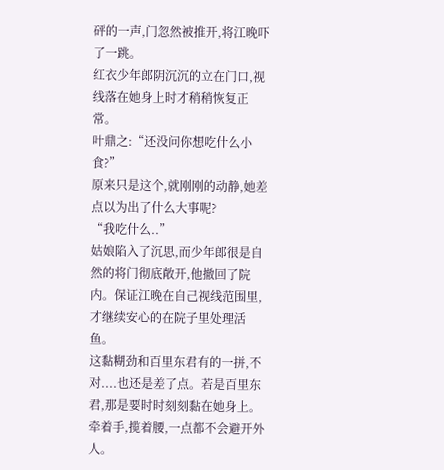砰的一声,门忽然被推开,将江晚吓了一跳。
红衣少年郎阴沉沉的立在门口,视线落在她身上时才稍稍恢复正常。
叶鼎之:“还没问你想吃什么小食?”
原来只是这个,就刚刚的动静,她差点以为出了什么大事呢?
“我吃什么..”
姑娘陷入了沉思,而少年郎很是自然的将门彻底敞开,他撤回了院内。保证江晚在自己视线范围里,才继续安心的在院子里处理活鱼。
这黏糊劲和百里东君有的一拼,不对....也还是差了点。若是百里东君,那是要时时刻刻黏在她身上。
牵着手,揽着腰,一点都不会避开外人。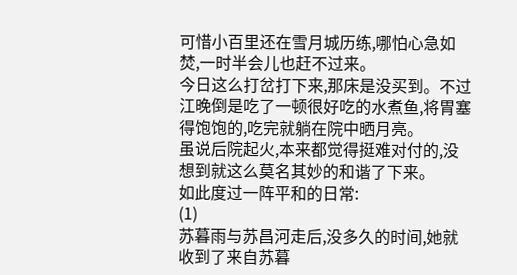可惜小百里还在雪月城历练,哪怕心急如焚,一时半会儿也赶不过来。
今日这么打岔打下来,那床是没买到。不过江晚倒是吃了一顿很好吃的水煮鱼,将胃塞得饱饱的,吃完就躺在院中晒月亮。
虽说后院起火,本来都觉得挺难对付的,没想到就这么莫名其妙的和谐了下来。
如此度过一阵平和的日常:
(1)
苏暮雨与苏昌河走后,没多久的时间,她就收到了来自苏暮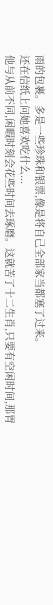雨的包裹。多是一些珍珠和银票,像是将自己全部家当都塞了过来。
还在信纸上问她喜欢吃什么...
他与从前不同,闲暇时刻会花些时间去琢磨。这就苦了十二生肖,只要有空闲时间,那胃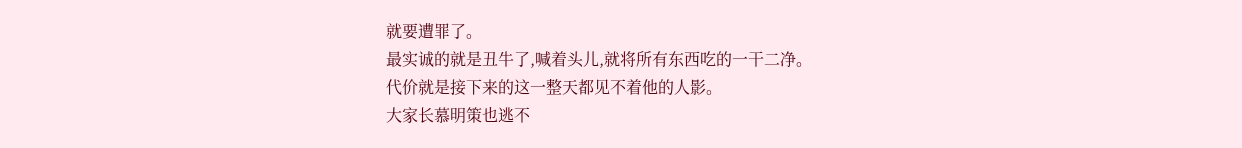就要遭罪了。
最实诚的就是丑牛了,喊着头儿,就将所有东西吃的一干二净。
代价就是接下来的这一整天都见不着他的人影。
大家长慕明策也逃不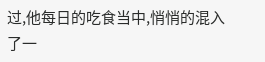过,他每日的吃食当中,悄悄的混入了一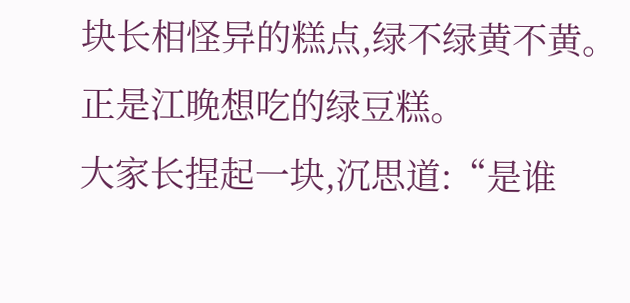块长相怪异的糕点,绿不绿黄不黄。
正是江晚想吃的绿豆糕。
大家长捏起一块,沉思道:“是谁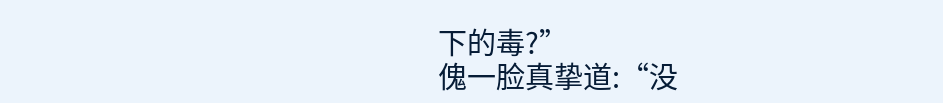下的毒?”
傀一脸真挚道:“没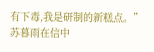有下毒,我是研制的新糕点。”
苏暮雨在信中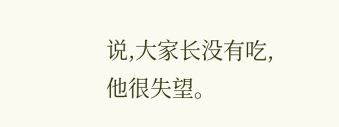说,大家长没有吃,他很失望。